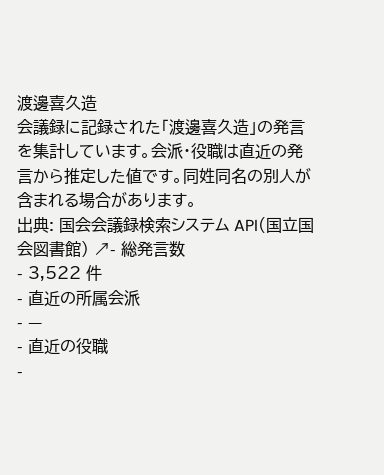渡邊喜久造
会議録に記録された「渡邊喜久造」の発言を集計しています。会派・役職は直近の発言から推定した値です。同姓同名の別人が含まれる場合があります。
出典: 国会会議録検索システム API(国立国会図書館) ↗- 総発言数
- 3,522 件
- 直近の所属会派
- —
- 直近の役職
-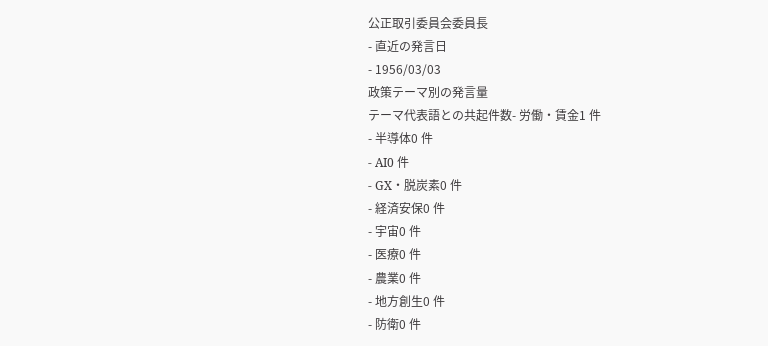公正取引委員会委員長
- 直近の発言日
- 1956/03/03
政策テーマ別の発言量
テーマ代表語との共起件数- 労働・賃金1 件
- 半導体0 件
- AI0 件
- GX・脱炭素0 件
- 経済安保0 件
- 宇宙0 件
- 医療0 件
- 農業0 件
- 地方創生0 件
- 防衛0 件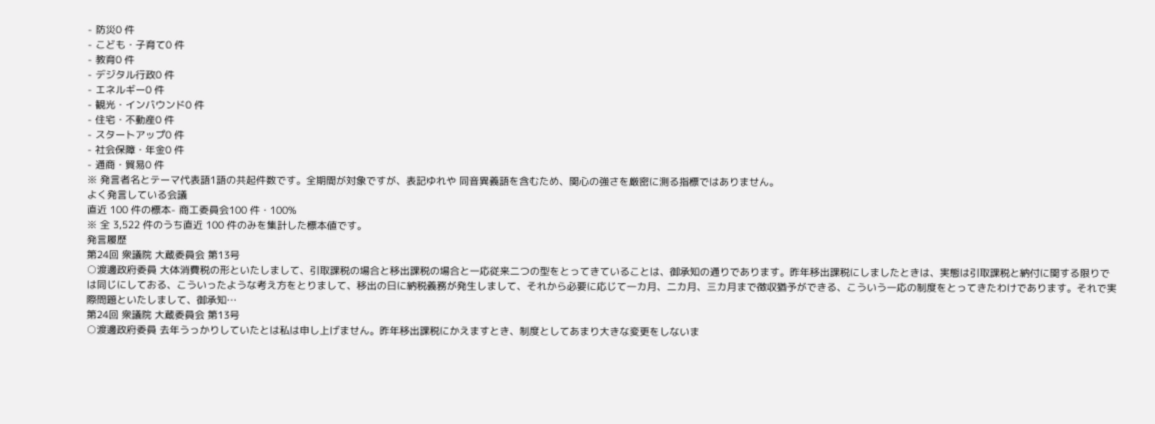- 防災0 件
- こども・子育て0 件
- 教育0 件
- デジタル行政0 件
- エネルギー0 件
- 観光・インバウンド0 件
- 住宅・不動産0 件
- スタートアップ0 件
- 社会保障・年金0 件
- 通商・貿易0 件
※ 発言者名とテーマ代表語1語の共起件数です。全期間が対象ですが、表記ゆれや 同音異義語を含むため、関心の強さを厳密に測る指標ではありません。
よく発言している会議
直近 100 件の標本- 商工委員会100 件・100%
※ 全 3,522 件のうち直近 100 件のみを集計した標本値です。
発言履歴
第24回 衆議院 大蔵委員会 第13号
○渡邊政府委員 大体消費税の形といたしまして、引取課税の場合と移出課税の場合と一応従来二つの型をとってきていることは、御承知の通りであります。昨年移出課税にしましたときは、実態は引取課税と納付に関する限りでは同じにしておる、こういったような考え方をとりまして、移出の日に納税義務が発生しまして、それから必要に応じて一カ月、二カ月、三カ月まで徴収猶予ができる、こういう一応の制度をとってきたわけであります。それで実際問題といたしまして、御承知…
第24回 衆議院 大蔵委員会 第13号
○渡邊政府委員 去年うっかりしていたとは私は申し上げません。昨年移出課税にかえますとき、制度としてあまり大きな変更をしないま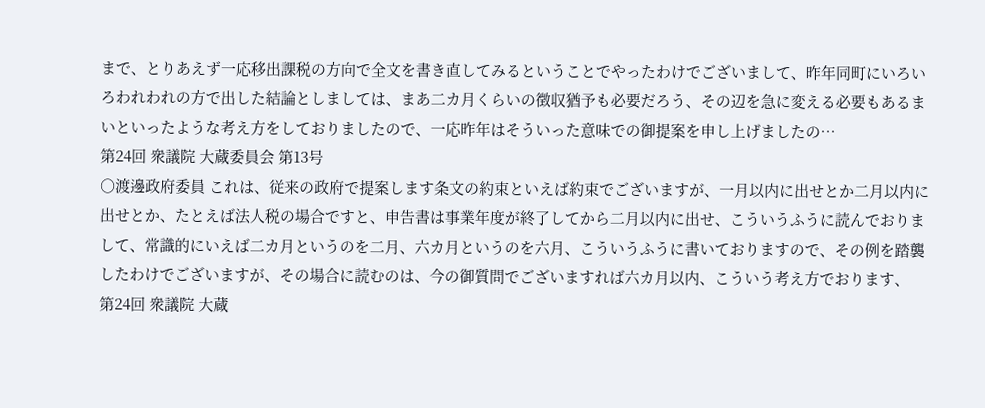まで、とりあえず一応移出課税の方向で全文を書き直してみるということでやったわけでございまして、昨年同町にいろいろわれわれの方で出した結論としましては、まあ二カ月くらいの徴収猶予も必要だろう、その辺を急に変える必要もあるまいといったような考え方をしておりましたので、一応昨年はそういった意味での御提案を申し上げましたの…
第24回 衆議院 大蔵委員会 第13号
○渡邊政府委員 これは、従来の政府で提案します条文の約束といえば約束でございますが、一月以内に出せとか二月以内に出せとか、たとえば法人税の場合ですと、申告書は事業年度が終了してから二月以内に出せ、こういうふうに読んでおりまして、常識的にいえば二カ月というのを二月、六カ月というのを六月、こういうふうに書いておりますので、その例を踏襲したわけでございますが、その場合に読むのは、今の御質問でございますれば六カ月以内、こういう考え方でおります、
第24回 衆議院 大蔵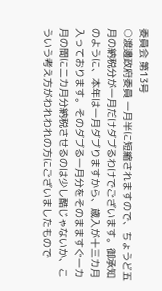委員会 第13号
○渡邊政府委員 一月半に短縮されますので、ちょうど五月の納税分が一月だけダブるわけでございます。御承知のように、本年は一月ダブりますから、歳入が十三カ月入っております。そのダブる一月分をそのまますぐ一カ月の間に二カ月分納税させるのは少し酷じゃないか、こういう考え方がわれわれの方にございましたもので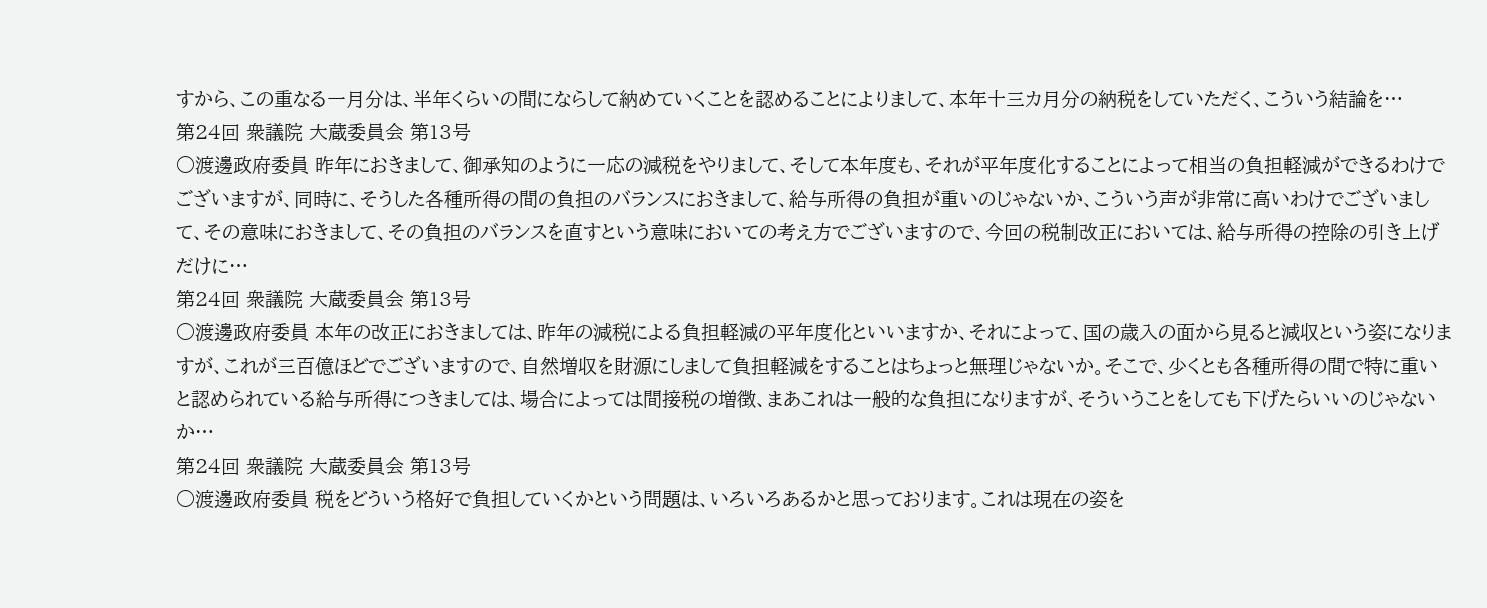すから、この重なる一月分は、半年くらいの間にならして納めていくことを認めることによりまして、本年十三カ月分の納税をしていただく、こういう結論を…
第24回 衆議院 大蔵委員会 第13号
○渡邊政府委員 昨年におきまして、御承知のように一応の減税をやりまして、そして本年度も、それが平年度化することによって相当の負担軽減ができるわけでございますが、同時に、そうした各種所得の間の負担のバランスにおきまして、給与所得の負担が重いのじゃないか、こういう声が非常に高いわけでございまして、その意味におきまして、その負担のバランスを直すという意味においての考え方でございますので、今回の税制改正においては、給与所得の控除の引き上げだけに…
第24回 衆議院 大蔵委員会 第13号
○渡邊政府委員 本年の改正におきましては、昨年の減税による負担軽減の平年度化といいますか、それによって、国の歳入の面から見ると減収という姿になりますが、これが三百億ほどでございますので、自然増収を財源にしまして負担軽減をすることはちょっと無理じゃないか。そこで、少くとも各種所得の間で特に重いと認められている給与所得につきましては、場合によっては間接税の増徴、まあこれは一般的な負担になりますが、そういうことをしても下げたらいいのじゃないか…
第24回 衆議院 大蔵委員会 第13号
○渡邊政府委員 税をどういう格好で負担していくかという問題は、いろいろあるかと思っております。これは現在の姿を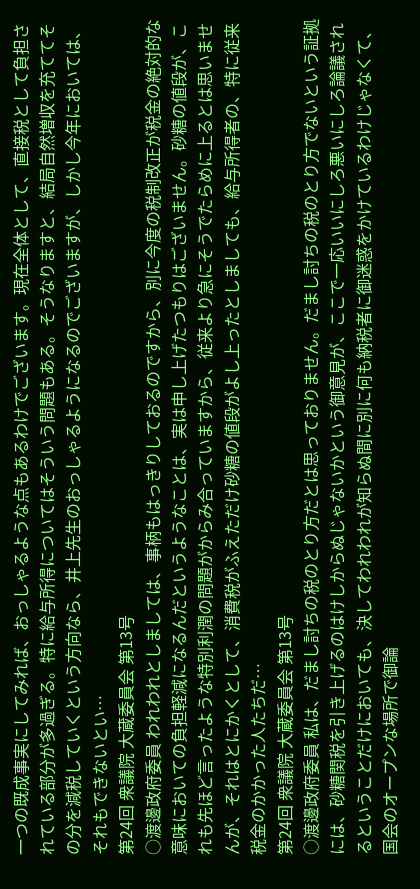一つの既成事実にしてみれば、おっしゃるような点もあるわけでございます。現在全体として、直接税として負担されている部分が多過ぎる。特に給与所得についてはそういう問題もある。そうなりますと、結局自然増収を充ててその分を減税していくという方向なら、井上先生のおっしゃるようになるのでございますが、しかし今年においては、それもできないとい…
第24回 衆議院 大蔵委員会 第13号
○渡邊政府委員 われわれとしましては、事柄もはっきりしておるのですから、別に今度の税制改正が税金の絶対的な意味においての負担軽減になるんだというようなことは、実は申し上げたつもりはございません。砂糖の値段が、これも先ほど言ったような特別利潤の問題がからみ合っていますから、従来より急にそうでたらめに上るとは思いませんが、それはとにかくとして、消費税がふえただけ砂糖の値段がよし上ったとしましても、給与所得者の、特に従来税金のかかった人たちだ…
第24回 衆議院 大蔵委員会 第13号
○渡邊政府委員 私は、だまし討ちの税のとり方だとは思っておりません。だまし討ちの税のとり方でないという証拠には、砂糖関税を引き上げるのはけしからぬじゃないかという御意見が、ここで一応いいにしろ悪いにしろ論議されるということだけにおいても、決してわれわれが知らぬ間に別に何も納税者に御迷惑をかけているわけじゃなくて、国会のオープンな場所で御論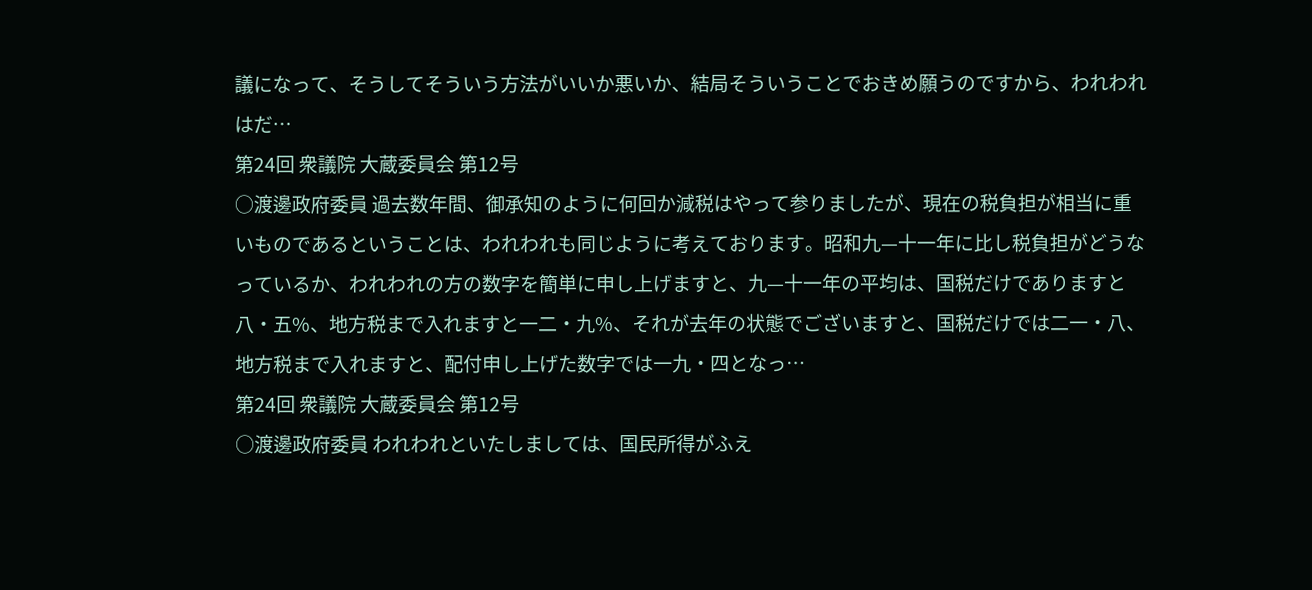議になって、そうしてそういう方法がいいか悪いか、結局そういうことでおきめ願うのですから、われわれはだ…
第24回 衆議院 大蔵委員会 第12号
○渡邊政府委員 過去数年間、御承知のように何回か減税はやって参りましたが、現在の税負担が相当に重いものであるということは、われわれも同じように考えております。昭和九—十一年に比し税負担がどうなっているか、われわれの方の数字を簡単に申し上げますと、九—十一年の平均は、国税だけでありますと八・五%、地方税まで入れますと一二・九%、それが去年の状態でございますと、国税だけでは二一・八、地方税まで入れますと、配付申し上げた数字では一九・四となっ…
第24回 衆議院 大蔵委員会 第12号
○渡邊政府委員 われわれといたしましては、国民所得がふえ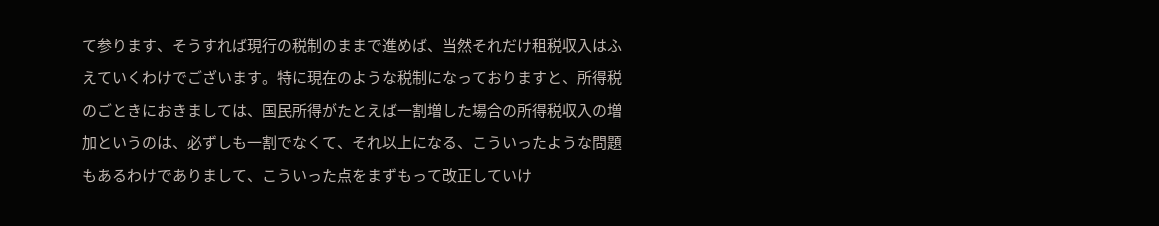て参ります、そうすれば現行の税制のままで進めば、当然それだけ租税収入はふえていくわけでございます。特に現在のような税制になっておりますと、所得税のごときにおきましては、国民所得がたとえば一割増した場合の所得税収入の増加というのは、必ずしも一割でなくて、それ以上になる、こういったような問題もあるわけでありまして、こういった点をまずもって改正していけ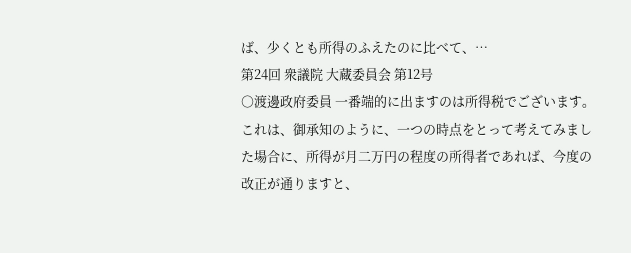ば、少くとも所得のふえたのに比べて、…
第24回 衆議院 大蔵委員会 第12号
○渡邊政府委員 一番端的に出ますのは所得税でございます。これは、御承知のように、一つの時点をとって考えてみました場合に、所得が月二万円の程度の所得者であれば、今度の改正が通りますと、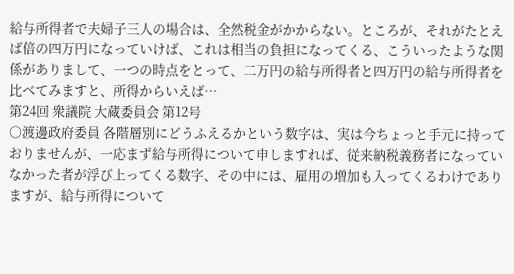給与所得者で夫婦子三人の場合は、全然税金がかからない。ところが、それがたとえば倍の四万円になっていけば、これは相当の負担になってくる、こういったような関係がありまして、一つの時点をとって、二万円の給与所得者と四万円の給与所得者を比べてみますと、所得からいえば…
第24回 衆議院 大蔵委員会 第12号
○渡邊政府委員 各階層別にどうふえるかという数字は、実は今ちょっと手元に持っておりませんが、一応まず給与所得について申しますれば、従来納税義務者になっていなかった者が浮び上ってくる数字、その中には、雇用の増加も入ってくるわけでありますが、給与所得について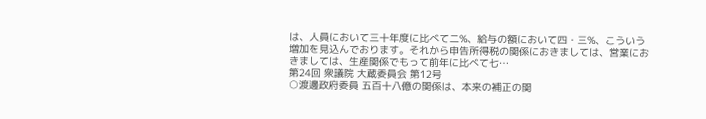は、人員において三十年度に比べて二%、給与の額において四・三%、こういう増加を見込んでおります。それから申告所得税の関係におきましては、営業におきましては、生産関係でもって前年に比べて七…
第24回 衆議院 大蔵委員会 第12号
○渡邊政府委員 五百十八億の関係は、本来の補正の関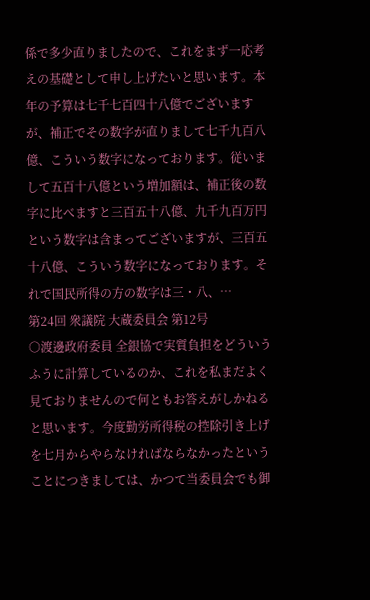係で多少直りましたので、これをまず一応考えの基礎として申し上げたいと思います。本年の予算は七千七百四十八億でございますが、補正でその数字が直りまして七千九百八億、こういう数字になっております。従いまして五百十八億という増加額は、補正後の数字に比べますと三百五十八億、九千九百万円という数字は含まってございますが、三百五十八億、こういう数字になっております。それで国民所得の方の数字は三・八、…
第24回 衆議院 大蔵委員会 第12号
○渡邊政府委員 全銀協で実質負担をどういうふうに計算しているのか、これを私まだよく見ておりませんので何ともお答えがしかねると思います。今度勤労所得税の控除引き上げを七月からやらなければならなかったということにつきましては、かつて当委員会でも御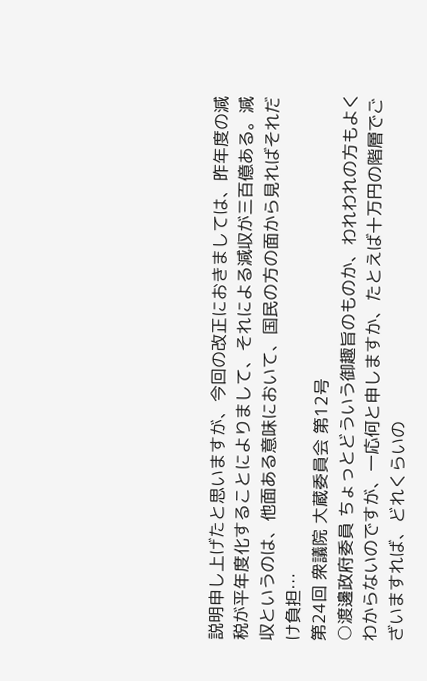説明申し上げたと思いますが、今回の改正におきましては、昨年度の減税が平年度化することによりまして、それによる減収が三百億ある。減収というのは、他面ある意味において、国民の方の面から見ればそれだけ負担…
第24回 衆議院 大蔵委員会 第12号
○渡邊政府委員 ちょっとどういう御趣旨のものか、われわれの方もよくわからないのですが、一応何と申しますか、たとえば十万円の階層でございますれば、どれくらいの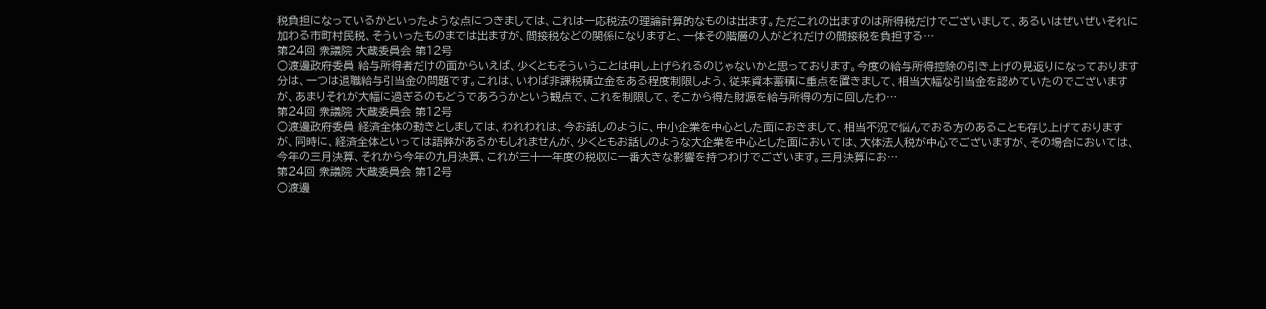税負担になっているかといったような点につきましては、これは一応税法の理論計算的なものは出ます。ただこれの出ますのは所得税だけでございまして、あるいはぜいぜいそれに加わる市町村民税、そういったものまでは出ますが、間接税などの関係になりますと、一体その階層の人がどれだけの間接税を負担する…
第24回 衆議院 大蔵委員会 第12号
○渡邊政府委員 給与所得者だけの面からいえば、少くともそういうことは申し上げられるのじゃないかと思っております。今度の給与所得控除の引き上げの見返りになっております分は、一つは退職給与引当金の問題です。これは、いわば非課税積立金をある程度制限しよう、従来資本蓄積に重点を置きまして、相当大幅な引当金を認めていたのでございますが、あまりそれが大幅に過ぎるのもどうであろうかという観点で、これを制限して、そこから得た財源を給与所得の方に回したわ…
第24回 衆議院 大蔵委員会 第12号
○渡邊政府委員 経済全体の動きとしましては、われわれは、今お話しのように、中小企業を中心とした面におきまして、相当不況で悩んでおる方のあることも存じ上げておりますが、同時に、経済全体といっては語弊があるかもしれませんが、少くともお話しのような大企業を中心とした面においては、大体法人税が中心でございますが、その場合においては、今年の三月決算、それから今年の九月決算、これが三十一年度の税収に一番大きな影響を持つわけでございます。三月決算にお…
第24回 衆議院 大蔵委員会 第12号
○渡邊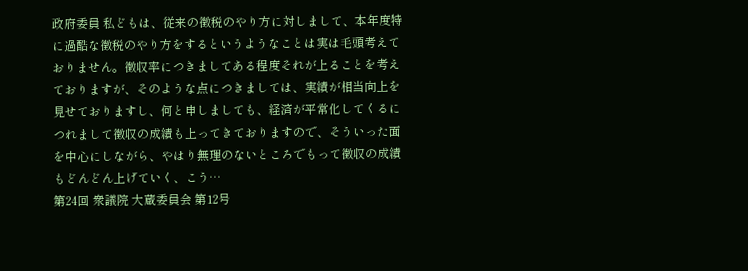政府委員 私どもは、従来の徴税のやり方に対しまして、本年度特に過酷な徴税のやり方をするというようなことは実は毛頭考えておりません。徴収率につきましてある程度それが上ることを考えておりますが、そのような点につきましては、実績が相当向上を見せておりますし、何と申しましても、経済が平常化してくるにつれまして徴収の成績も上ってきておりますので、そういった面を中心にしながら、やはり無理のないところでもって徴収の成績もどんどん上げていく、こう…
第24回 衆議院 大蔵委員会 第12号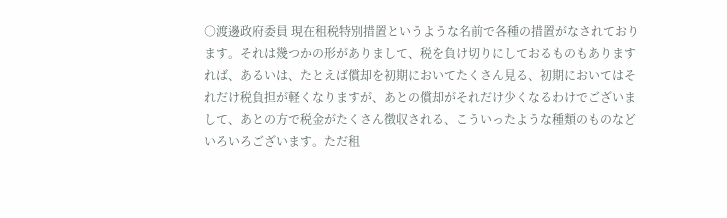○渡邊政府委員 現在租税特別措置というような名前で各種の措置がなされております。それは幾つかの形がありまして、税を負け切りにしておるものもありますれば、あるいは、たとえば償却を初期においてたくさん見る、初期においてはそれだけ税負担が軽くなりますが、あとの償却がそれだけ少くなるわけでございまして、あとの方で税金がたくさん徴収される、こういったような種類のものなどいろいろございます。ただ租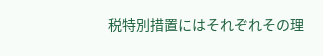税特別措置にはそれぞれその理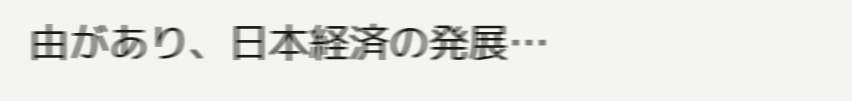由があり、日本経済の発展…